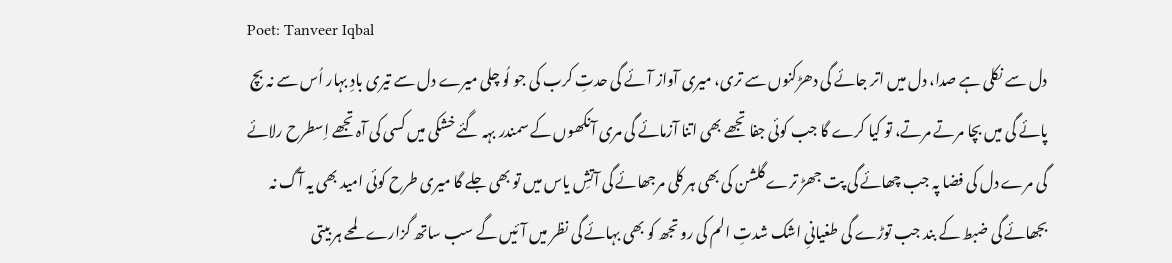Poet: Tanveer Iqbal
دل سے نکلی ہے صدا، دل میں اتر جائے گی دھڑکنوں سے تری، میری آواز آئے گی حدتِ کرب کی جو لُو چلی میرے دل سے تیری بادِ بہار اُس سے نہ بچ پائے گی میں بچا مرتے مرتے، تو کیا کرے گا جب کوئی جفا تجھے بھی اتنا آزمائے گی مری آنکھوں کے سمندر بہہ گئے خشکی میں کسی کی آہ تجھے اِسطرح رلائے گی مرے دل کی فضا پہ جب چھائے گی پت جھڑ ترے گلشن کی بھی ہر کلی مرجھائے گی آتشِ یاس میں تو بھی جلے گا میری طرح کوئی امید بھی یہ آگ نہ بجھائے گی ضبط کے بند جب توڑے گی طغیانیِ اشک شدتِ الم کی رو تجھ کو بھی بہائے گی نظر میں آئیں گے سب ساتھ گزارے لمحے ہر بیتی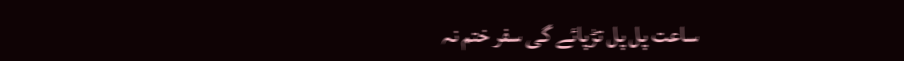ساعت پل پل تڑپائے گی سفر ختم نہ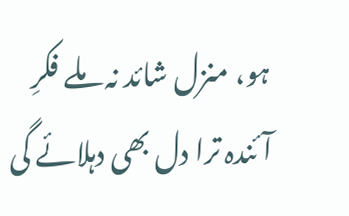ہو، منزل شائد نہ ملے فکرِ آئندہ ترا دل بھی دہلائے گی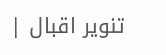تنویر اقبال |